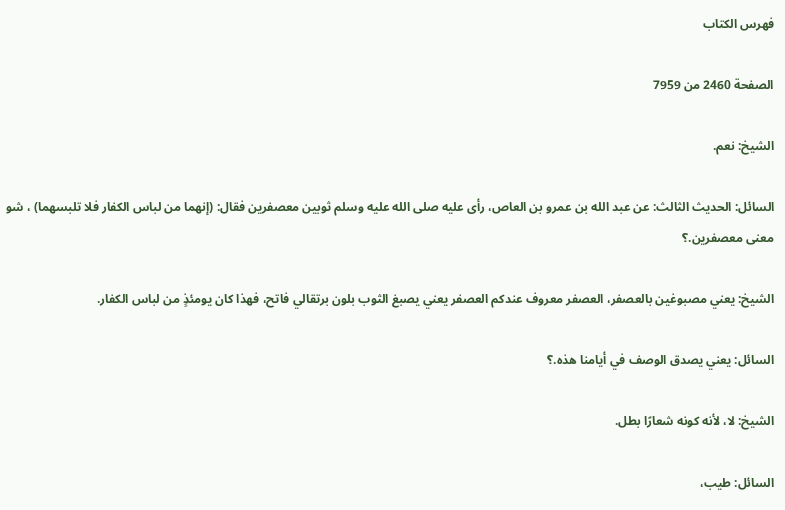فهرس الكتاب

الصفحة 2460 من 7959

الشيخ: نعم.

السائل: الحديث الثالث: عن عبد الله بن عمرو بن العاص، رأى عليه صلى الله عليه وسلم ثوبين معصفرين فقال: (إنهما من لباس الكفار فلا تلبسهما) ، شو معنى معصفرين.؟

الشيخ: يعني مصبوغين بالعصفر، العصفر معروف عندكم العصفر يعني يصبغ الثوب بلون برتقالي فاتح، فهذا كان يومئذٍ من لباس الكفار.

السائل: يعني يصدق الوصف في أيامنا هذه.؟

الشيخ: لا، لأنه كونه شعارًا بطل.

السائل: طيب،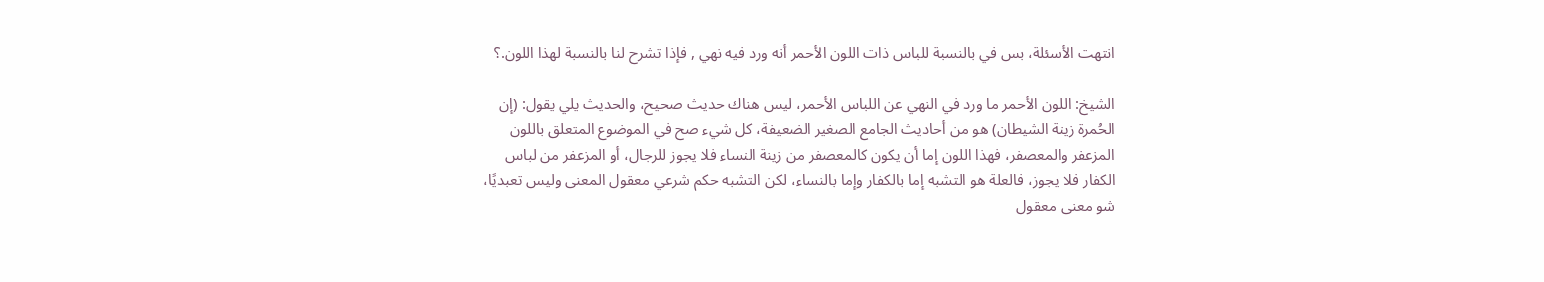انتهت الأسئلة، بس في بالنسبة للباس ذات اللون الأحمر أنه ورد فيه نهي , فإذا تشرح لنا بالنسبة لهذا اللون.؟

الشيخ: اللون الأحمر ما ورد في النهي عن اللباس الأحمر، ليس هناك حديث صحيح، والحديث يلي يقول: (إن الحُمرة زينة الشيطان) هو من أحاديث الجامع الصغير الضعيفة، كل شيء صح في الموضوع المتعلق باللون المزعفر والمعصفر، فهذا اللون إما أن يكون كالمعصفر من زينة النساء فلا يجوز للرجال، أو المزعفر من لباس الكفار فلا يجوز، فالعلة هو التشبه إما بالكفار وإما بالنساء، لكن التشبه حكم شرعي معقول المعنى وليس تعبديًا، شو معنى معقول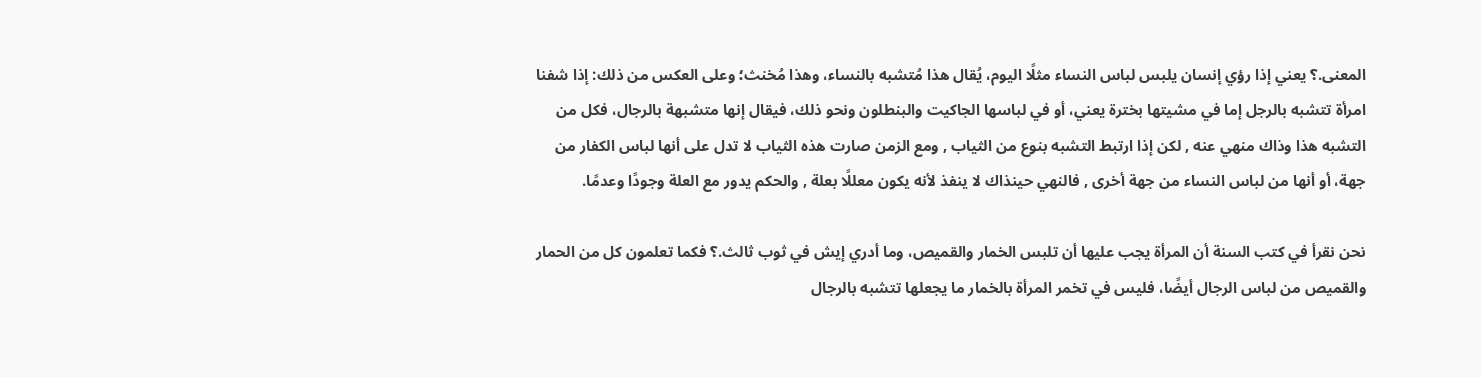المعنى.؟ يعني إذا رؤي إنسان يلبس لباس النساء مثلًا اليوم، يُقال هذا مُتشبه بالنساء، وهذا مُخنث؛ وعلى العكس من ذلك: إذا شفنا امرأة تتشبه بالرجل إما في مشيتها بخترة يعني، أو في لباسها الجاكيت والبنطلون ونحو ذلك، فيقال إنها متشبهة بالرجال، فكل من التشبه هذا وذاك منهي عنه , لكن إذا ارتبط التشبه بنوع من الثياب , ومع الزمن صارت هذه الثياب لا تدل على أنها لباس الكفار من جهة، أو أنها من لباس النساء من جهة أخرى , فالنهي حينذاك لا ينفذ لأنه يكون معللًا بعلة , والحكم يدور مع العلة وجودًا وعدمًا.

نحن نقرأ في كتب السنة أن المرأة يجب عليها أن تلبس الخمار والقميص، وما أدري إيش في ثوب ثالث.؟ فكما تعلمون كل من الحمار والقميص من لباس الرجال أيضًا، فليس في تخمر المرأة بالخمار ما يجعلها تتشبه بالرجال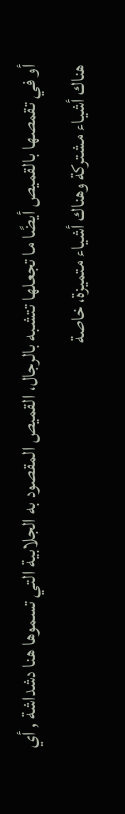أو في تقمصها بالقميص أيضًا ما تجعلها تتشبه بالرجال، القميص المقصود به الجلابية التي تسموها هنا دشداشة , أي هناك أشياء مشتركة وهناك أشياء متميزة، خاصة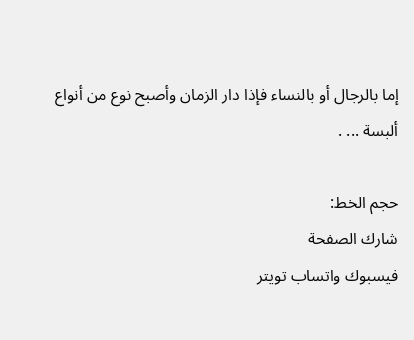إما بالرجال أو بالنساء فإذا دار الزمان وأصبح نوع من أنواع ألبسة ... .

حجم الخط:
شارك الصفحة
فيسبوك واتساب تويتر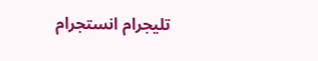تليجرام انستجرام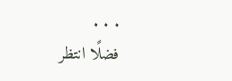. . .
فضلًا انتظر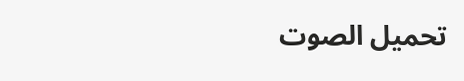تحميل الصوت